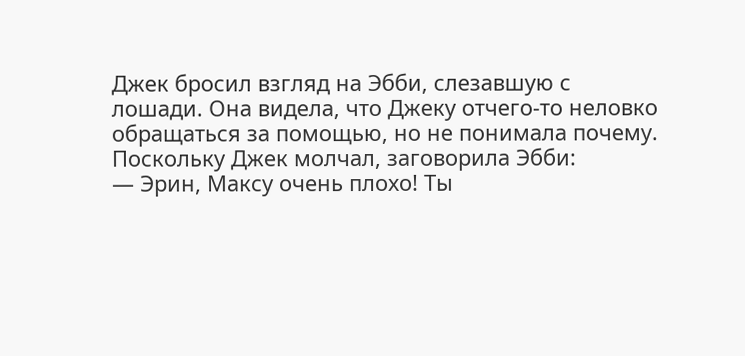Джек бросил взгляд на Эбби, слезавшую с лошади. Она видела, что Джеку отчего-то неловко обращаться за помощью, но не понимала почему.
Поскольку Джек молчал, заговорила Эбби:
— Эрин, Максу очень плохо! Ты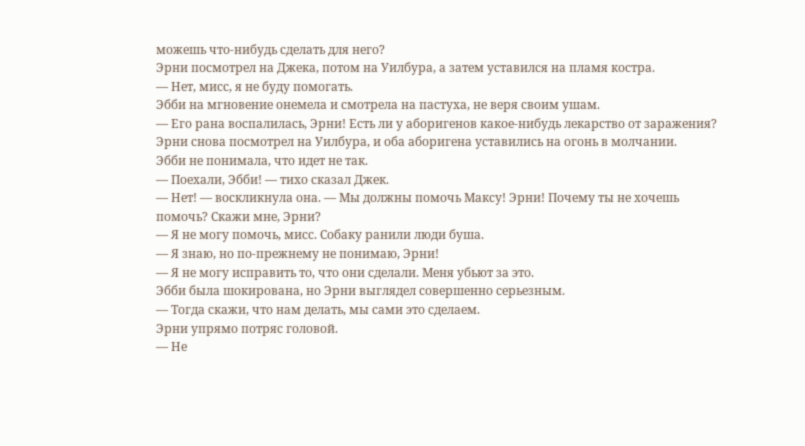можешь что-нибудь сделать для него?
Эрни посмотрел на Джека, потом на Уилбура, а затем уставился на пламя костра.
— Нет, мисс, я не буду помогать.
Эбби на мгновение онемела и смотрела на пастуха, не веря своим ушам.
— Его рана воспалилась, Эрни! Есть ли у аборигенов какое-нибудь лекарство от заражения?
Эрни снова посмотрел на Уилбура, и оба аборигена уставились на огонь в молчании.
Эбби не понимала, что идет не так.
— Поехали, Эбби! — тихо сказал Джек.
— Нет! — воскликнула она. — Мы должны помочь Максу! Эрни! Почему ты не хочешь помочь? Скажи мне, Эрни?
— Я не могу помочь, мисс. Собаку ранили люди буша.
— Я знаю, но по-прежнему не понимаю, Эрни!
— Я не могу исправить то, что они сделали. Меня убьют за это.
Эбби была шокирована, но Эрни выглядел совершенно серьезным.
— Тогда скажи, что нам делать, мы сами это сделаем.
Эрни упрямо потряс головой.
— Не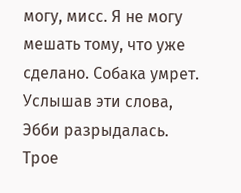могу, мисс. Я не могу мешать тому, что уже сделано. Собака умрет.
Услышав эти слова, Эбби разрыдалась. Трое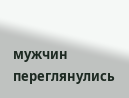мужчин переглянулись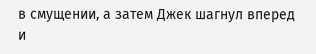в смущении, а затем Джек шагнул вперед и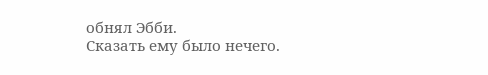обнял Эбби.
Сказать ему было нечего.